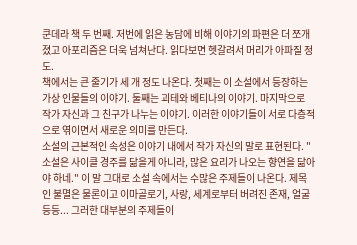쿤데라 책 두 번째. 저번에 읽은 농담에 비해 이야기의 파편은 더 쪼개졌고 아포리즘은 더욱 넘쳐난다. 읽다보면 헷갈려서 머리가 아파질 정도.
책에서는 큰 줄기가 세 개 정도 나온다. 첫째는 이 소설에서 등장하는 가상 인물들의 이야기. 둘째는 괴테와 베티나의 이야기. 마지막으로 작가 자신과 그 친구가 나누는 이야기. 이러한 이야기들이 서로 다층적으로 엮이면서 새로운 의미를 만든다.
소설의 근본적인 속성은 이야기 내에서 작가 자신의 말로 표현된다. "소설은 사이클 경주를 닮을게 아니라, 많은 요리가 나오는 향연을 닮아야 하네." 이 말 그대로 소설 속에서는 수많은 주제들이 나온다. 제목인 불멸은 물론이고 이마골로기, 사랑, 세계로부터 버려진 존재, 얼굴 등등... 그러한 대부분의 주제들이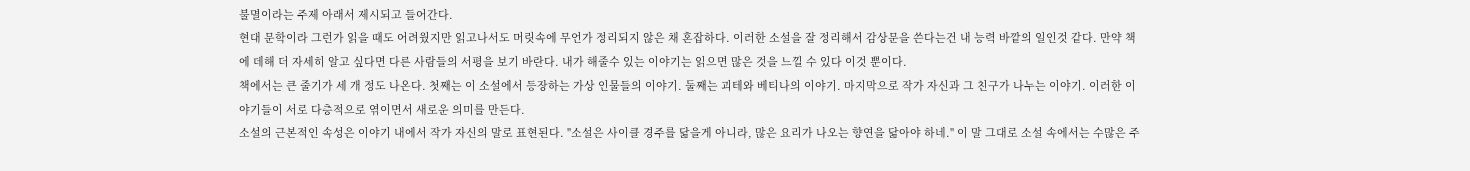불멸이라는 주제 아래서 제시되고 들어간다.
현대 문학이라 그런가 읽을 때도 어려웠지만 읽고나서도 머릿속에 무언가 정리되지 않은 채 혼잡하다. 이러한 소설을 잘 정리해서 감상문을 쓴다는건 내 능력 바깥의 일인것 같다. 만약 책에 데해 더 자세히 알고 싶다면 다른 사람들의 서평을 보기 바란다. 내가 해줄수 있는 이야기는 읽으면 많은 것을 느낄 수 있다 이것 뿐이다.
책에서는 큰 줄기가 세 개 정도 나온다. 첫째는 이 소설에서 등장하는 가상 인물들의 이야기. 둘째는 괴테와 베티나의 이야기. 마지막으로 작가 자신과 그 친구가 나누는 이야기. 이러한 이야기들이 서로 다층적으로 엮이면서 새로운 의미를 만든다.
소설의 근본적인 속성은 이야기 내에서 작가 자신의 말로 표현된다. "소설은 사이클 경주를 닮을게 아니라, 많은 요리가 나오는 향연을 닮아야 하네." 이 말 그대로 소설 속에서는 수많은 주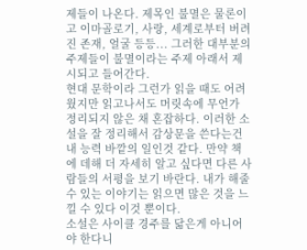제들이 나온다. 제목인 불멸은 물론이고 이마골로기, 사랑, 세계로부터 버려진 존재, 얼굴 등등... 그러한 대부분의 주제들이 불멸이라는 주제 아래서 제시되고 들어간다.
현대 문학이라 그런가 읽을 때도 어려웠지만 읽고나서도 머릿속에 무언가 정리되지 않은 채 혼잡하다. 이러한 소설을 잘 정리해서 감상문을 쓴다는건 내 능력 바깥의 일인것 같다. 만약 책에 데해 더 자세히 알고 싶다면 다른 사람들의 서평을 보기 바란다. 내가 해줄수 있는 이야기는 읽으면 많은 것을 느낄 수 있다 이것 뿐이다.
소설은 사이클 경주를 닮은게 아니어야 한다니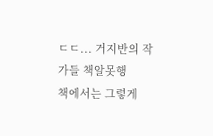ㄷㄷ... 거지반의 작가들 책알못행
책에서는 그렇게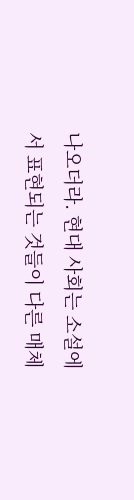나오더라. 현대 사회는 소설에서 표현되는 것들이 다른 매체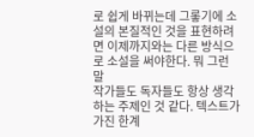로 쉽게 바뀌는데 그롷기에 소설의 본질적인 것을 표현하려면 이제까지와는 다른 방식으로 소설을 써야한다. 뭐 그런 말
작가들도 독자들도 항상 생각하는 주제인 것 같다. 텍스트가 가진 한계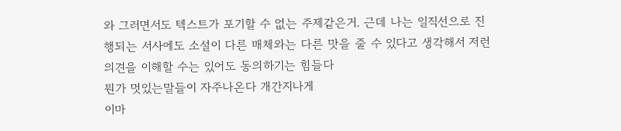와 그러면서도 텍스트가 포기할 수 없는 주제같은거. 근데 나는 일직선으로 진행되는 서사에도 소설이 다른 매체와는 다른 맛을 줄 수 있다고 생각해서 저런 의견을 이해할 수는 있어도 동의하기는 힘들다
뭔가 멋있는말들이 자주나온다 개간지나게
이마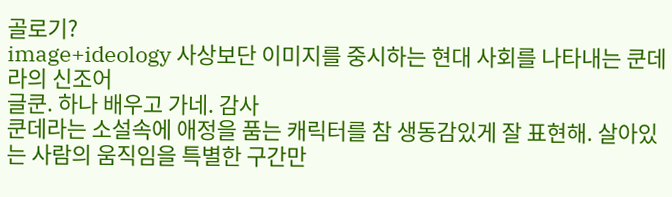골로기?
image+ideology 사상보단 이미지를 중시하는 현대 사회를 나타내는 쿤데라의 신조어
글쿤. 하나 배우고 가네. 감사
쿤데라는 소설속에 애정을 품는 캐릭터를 참 생동감있게 잘 표현해. 살아있는 사람의 움직임을 특별한 구간만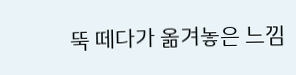뚝 떼다가 옮겨놓은 느낌